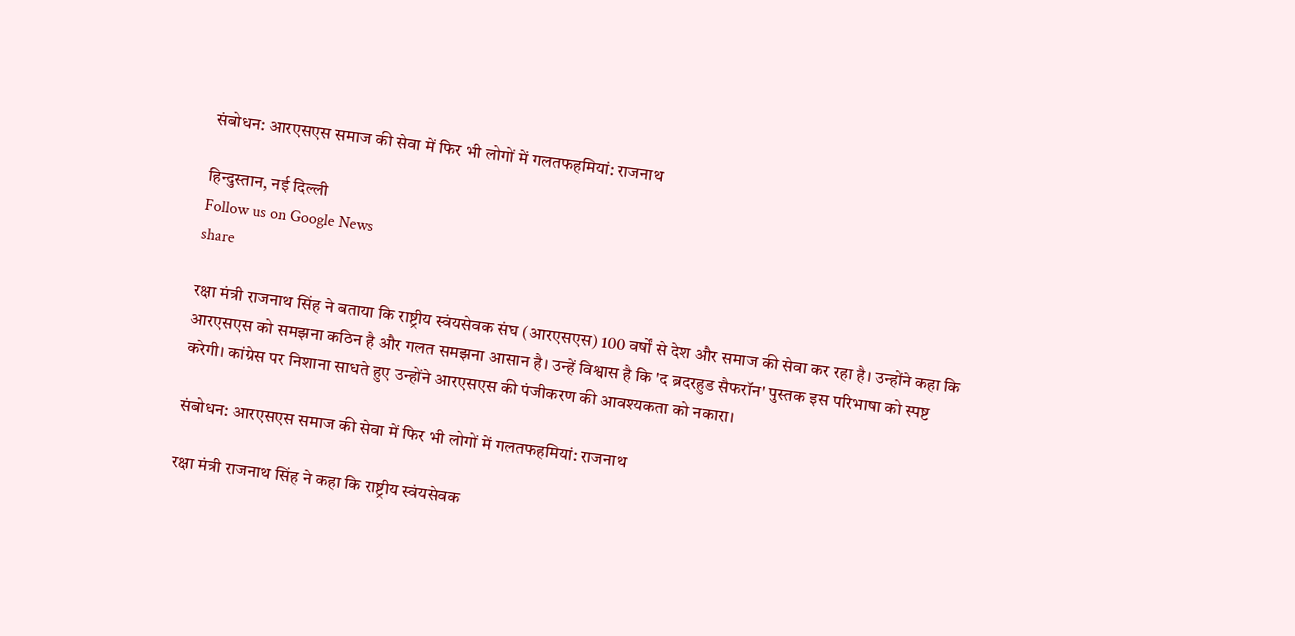संबोधन: आरएसएस समाज की सेवा में फिर भी लोगों में गलतफहमियां: राजनाथ

हिन्दुस्तान, नई दिल्ली
Follow us on Google News
share

रक्षा मंत्री राजनाथ सिंह ने बताया कि राष्ट्रीय स्वंयसेवक संघ (आरएसएस) 100 वर्षों से देश और समाज की सेवा कर रहा है। उन्होंने कहा कि आरएसएस को समझना कठिन है और गलत समझना आसान है। उन्हें विश्वास है कि 'द ब्रदरहुड सैफरॉन' पुस्तक इस परिभाषा को स्पष्ट करेगी। कांग्रेस पर निशाना साधते हुए उन्होंने आरएसएस की पंजीकरण की आवश्यकता को नकारा।

संबोधन: आरएसएस समाज की सेवा में फिर भी लोगों में गलतफहमियां: राजनाथ

रक्षा मंत्री राजनाथ सिंह ने कहा कि राष्ट्रीय स्वंयसेवक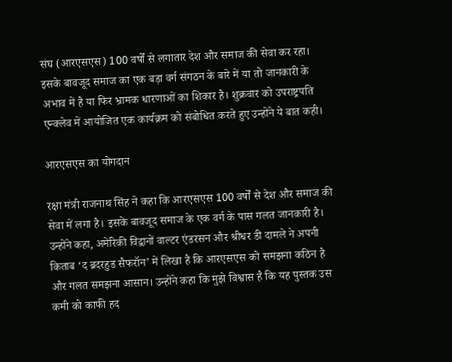संघ (आरएसएस) 100 वर्षों से लगातार देश और समाज की सेवा कर रहा। इसके बावजूद समाज का एक बड़ा वर्ग संगठन के बारे में या तो जानकारी के अभाव में है या फिर भ्रामक धारणाओं का शिकार है। शुक्रवार को उपराष्ट्रपति एन्क्लेव में आयोजित एक कार्यक्रम को संबोधित करते हुए उन्होंने ये बात कही।

आरएसएस का योगदान

रक्षा मंत्री राजनाथ सिंह ने कहा कि आरएसएस 100 वर्षों से देश और समाज की सेवा में लगा है। इसके बावजूद समाज के एक वर्ग के पास गलत जानकारी है। उन्होंने कहा, अमेरिकी विद्वानों वाल्टर एंडरसन और श्रीधर डी दामले ने अपनी किताब ‘द ब्रदरहुड सैफरॉन’ में लिखा है कि आरएसएस को समझना कठिन है और गलत समझना आसान। उन्होंने कहा कि मुझे विश्वास है कि यह पुस्तक उस कमी को काफी हद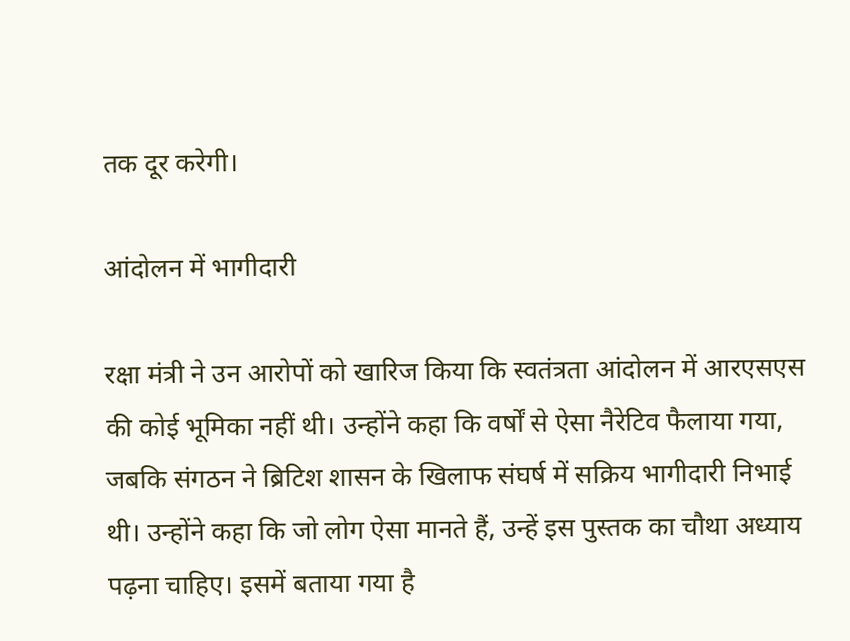तक दूर करेगी।

आंदोलन में भागीदारी

रक्षा मंत्री ने उन आरोपों को खारिज किया कि स्वतंत्रता आंदोलन में आरएसएस की कोई भूमिका नहीं थी। उन्होंने कहा कि वर्षों से ऐसा नैरेटिव फैलाया गया, जबकि संगठन ने ब्रिटिश शासन के खिलाफ संघर्ष में सक्रिय भागीदारी निभाई थी। उन्होंने कहा कि जो लोग ऐसा मानते हैं, उन्हें इस पुस्तक का चौथा अध्याय पढ़ना चाहिए। इसमें बताया गया है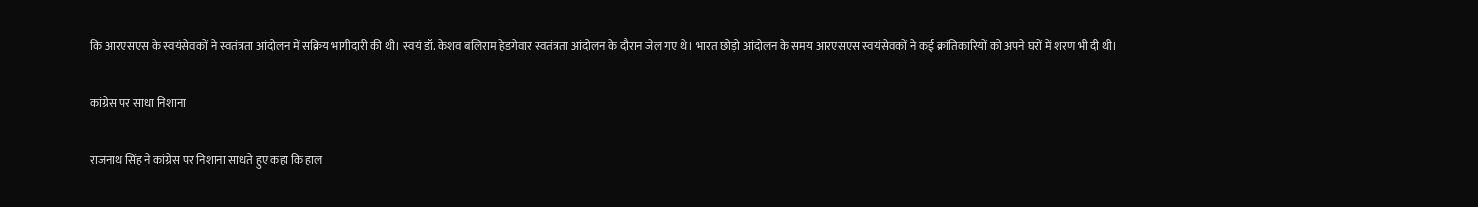कि आरएसएस के स्वयंसेवकों ने स्वतंत्रता आंदोलन में सक्रिय भागीदारी की थी। स्वयं डॉ. केशव बलिराम हेडगेवार स्वतंत्रता आंदोलन के दौरान जेल गए थे। भारत छोड़ो आंदोलन के समय आरएसएस स्वयंसेवकों ने कई क्रांतिकारियों को अपने घरों में शरण भी दी थी।

कांग्रेस पर साधा निशाना

राजनाथ सिंह ने कांग्रेस पर निशाना साधते हुए कहा कि हाल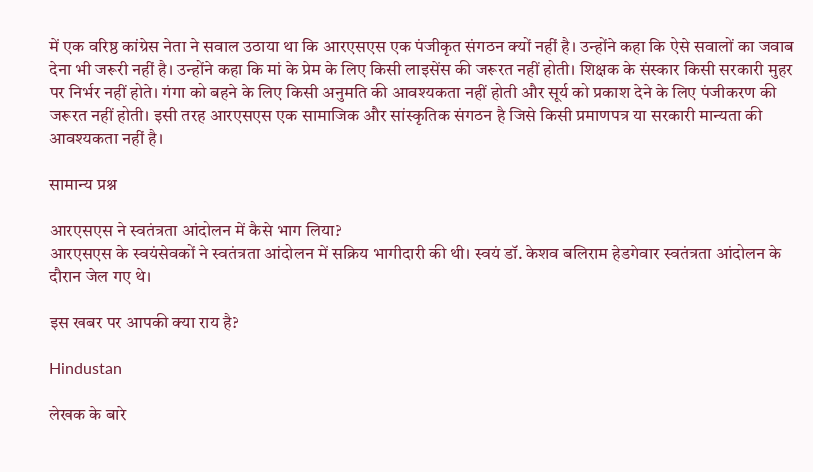में एक वरिष्ठ कांग्रेस नेता ने सवाल उठाया था कि आरएसएस एक पंजीकृत संगठन क्यों नहीं है। उन्होंने कहा कि ऐसे सवालों का जवाब देना भी जरूरी नहीं है। उन्होंने कहा कि मां के प्रेम के लिए किसी लाइसेंस की जरूरत नहीं होती। शिक्षक के संस्कार किसी सरकारी मुहर पर निर्भर नहीं होते। गंगा को बहने के लिए किसी अनुमति की आवश्यकता नहीं होती और सूर्य को प्रकाश देने के लिए पंजीकरण की जरूरत नहीं होती। इसी तरह आरएसएस एक सामाजिक और सांस्कृतिक संगठन है जिसे किसी प्रमाणपत्र या सरकारी मान्यता की आवश्यकता नहीं है।

सामान्य प्रश्न

आरएसएस ने स्वतंत्रता आंदोलन में कैसे भाग लिया?
आरएसएस के स्वयंसेवकों ने स्वतंत्रता आंदोलन में सक्रिय भागीदारी की थी। स्वयं डॉ. केशव बलिराम हेडगेवार स्वतंत्रता आंदोलन के दौरान जेल गए थे।

इस खबर पर आपकी क्या राय है?

Hindustan

लेखक के बारे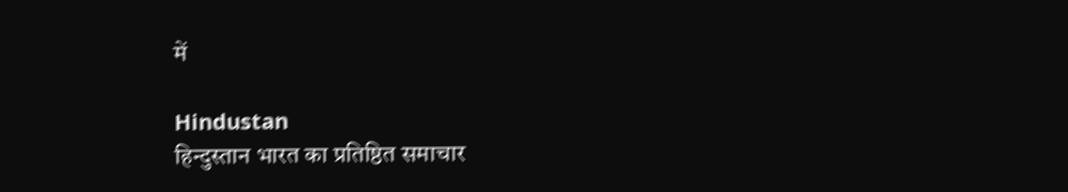में

Hindustan
हिन्दुस्तान भारत का प्रतिष्ठित समाचार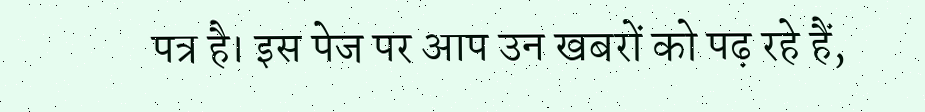पत्र है। इस पेज पर आप उन खबरों को पढ़ रहे हैं,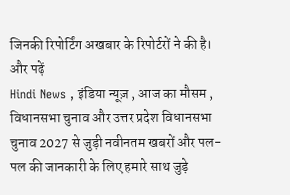जिनकी रिपोर्टिंग अखबार के रिपोर्टरों ने की है। और पढ़ें
Hindi News , इंडिया न्यूज़ , आज का मौसम , विधानसभा चुनाव और उत्तर प्रदेश विधानसभा चुनाव 2027 से जुड़ी नवीनतम खबरों और पल-पल की जानकारी के लिए हमारे साथ जुड़े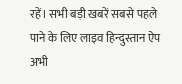रहें। सभी बड़ी खबरें सबसे पहले पाने के लिए लाइव हिन्दुस्तान ऐप अभी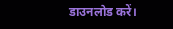डाउनलोड करें।